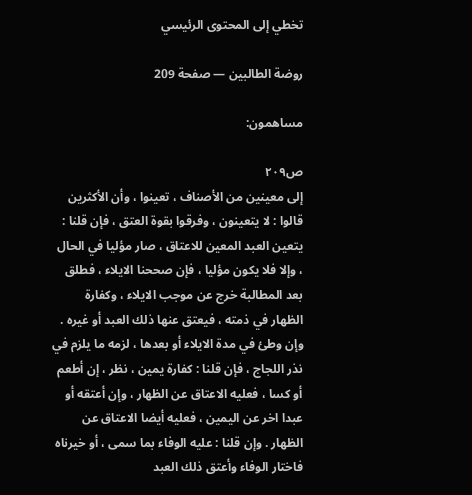تخطي إلى المحتوى الرئيسي

روضة الطالبين — صفحة 209

مساهمون:

ص٢٠٩
إلى معينين من الأصناف ، تعينوا ، وأن الأكثرين قالوا : لا يتعينون ، وفرقوا بقوة العتق ، فإن قلنا : يتعين العبد المعين للاعتاق ، صار مؤليا في الحال ، وإلا فلا يكون مؤليا ، فإن صححنا الايلاء ، فطلق بعد المطالبة خرج عن موجب الايلاء ، وكفارة الظهار في ذمته ، فيعتق عنها ذلك العبد أو غيره . وإن وطئ في مدة الايلاء أو بعدها ، لزمه ما يلزم في نذر اللجاج ، فإن قلنا : كفارة يمين ، نظر ، إن أطعم أو كسا ، فعليه الاعتاق عن الظهار ، وإن أعتقه أو عبدا اخر عن اليمين ، فعليه أيضا الاعتاق عن الظهار . وإن قلنا : عليه الوفاء بما سمى ، أو خيرناه فاختار الوفاء وأعتق ذلك العبد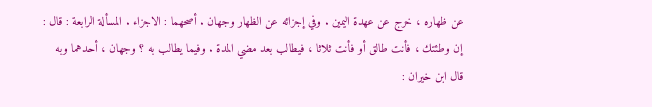عن ظهاره ، خرج عن عهدة اليمين . وفي إجزائه عن الظهار وجهان . أصحهما : الاجزاء . المسألة الرابعة : قال : إن وطئتك ، فأنت طالق أو فأنت ثلاثا ، فيطالب بعد مضي المدة . وفيما يطالب به ؟ وجهان ، أحدهما وبه قال ابن خيران :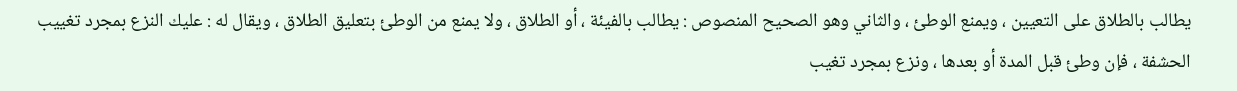يطالب بالطلاق على التعيين ، ويمنع الوطئ ، والثاني وهو الصحيح المنصوص : يطالب بالفيئة ، أو الطلاق ، ولا يمنع من الوطئ بتعليق الطلاق ، ويقال له : عليك النزع بمجرد تغييب الحشفة ، فإن وطئ قبل المدة أو بعدها ، ونزع بمجرد تغيب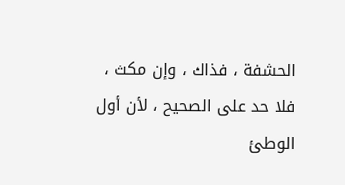الحشفة ، فذاك ، وإن مكث ، فلا حد على الصحيح ، لأن أول الوطئ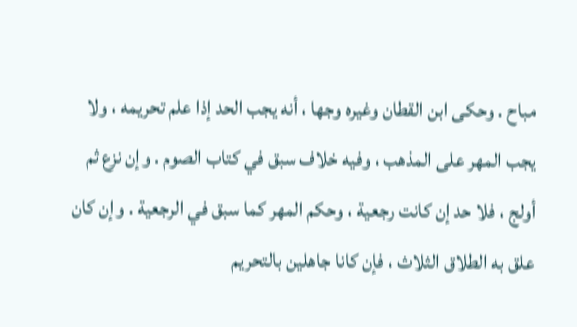مباح . وحكى ابن القطان وغيره وجها ، أنه يجب الحد إذا علم تحريمه ، ولا يجب المهر على المذهب ، وفيه خلاف سبق في كتاب الصوم . وإن نزع ثم أولج ، فلا حد إن كانت رجعية ، وحكم المهر كما سبق في الرجعية . وإن كان علق به الطلاق الثلاث ، فإن كانا جاهلين بالتحريم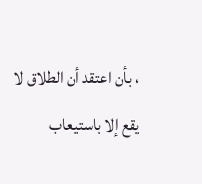، بأن اعتقد أن الطلاق لا يقع إلا باستيعاب